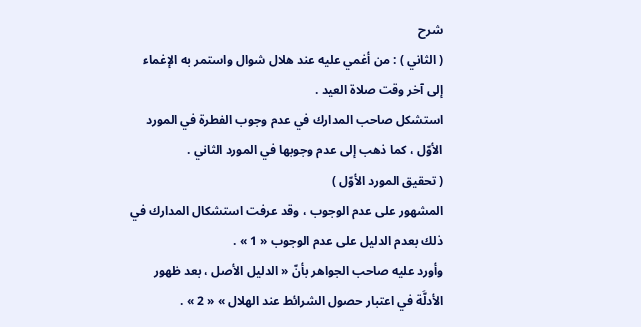شرح
( الثاني ) : من أغمي عليه عند هلال شوال واستمر به الإغماء إلى آخر وقت صلاة العيد .
استشكل صاحب المدارك في عدم وجوب الفطرة في المورد الأوّل ، كما ذهب إلى عدم وجوبها في المورد الثاني .
( تحقيق المورد الأوّل )
المشهور على عدم الوجوب ، وقد عرفت استشكال المدارك في ذلك بعدم الدليل على عدم الوجوب « 1 » .
وأورد عليه صاحب الجواهر بأنّ « الدليل الأصل ، بعد ظهور الأدلَّة في اعتبار حصول الشرائط عند الهلال » « 2 » .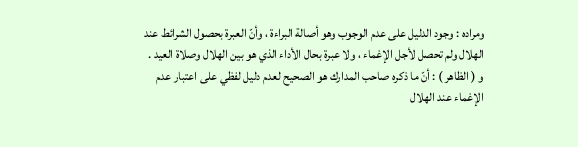ومراده : وجود الدليل على عدم الوجوب وهو أصالة البراءة ، وأنّ العبرة بحصول الشرائط عند الهلال ولم تحصل لأجل الإغماء ، ولا عبرة بحال الأداء الذي هو بين الهلال وصلاة العيد .
و ( الظاهر ) : أنّ ما ذكره صاحب المدارك هو الصحيح لعدم دليل لفظي على اعتبار عدم الإغماء عند الهلال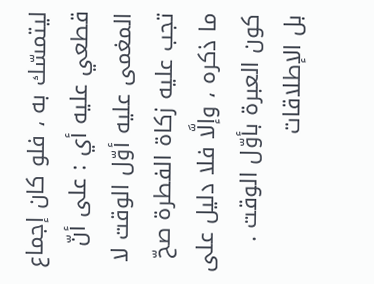ليتمسّك به ، فلو كان إجماع قطعي عليه أي : على أنّ المغمى عليه أوّل الوقت لا تجب عليه زكاة الفطرة صحّ ما ذكره ، وإلَّا فلا دليل على كون العبرة بأوّل الوقت .
بل الإطلاقات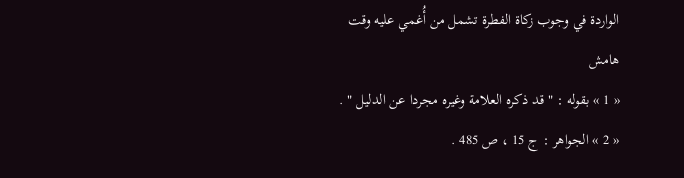الواردة في وجوب زكاة الفطرة تشمل من أُغمي عليه وقت
هامش
« 1 » بقوله : " قد ذكره العلامة وغيره مجردا عن الدليل " .
« 2 » الجواهر : ج 15 ، ص 485 .